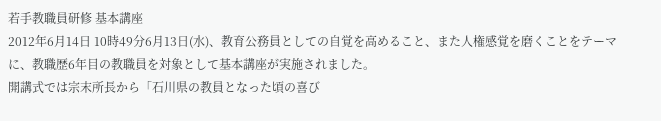若手教職員研修 基本講座
2012年6月14日 10時49分6月13日(水)、教育公務員としての自覚を高めること、また人権感覚を磨くことをテーマに、教職歴6年目の教職員を対象として基本講座が実施されました。
開講式では宗末所長から「石川県の教員となった頃の喜び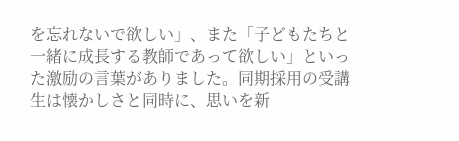を忘れないで欲しい」、また「子どもたちと一緒に成長する教師であって欲しい」といった激励の言葉がありました。同期採用の受講生は懐かしさと同時に、思いを新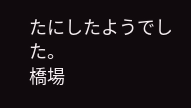たにしたようでした。
橋場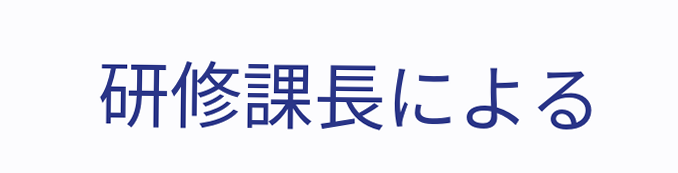研修課長による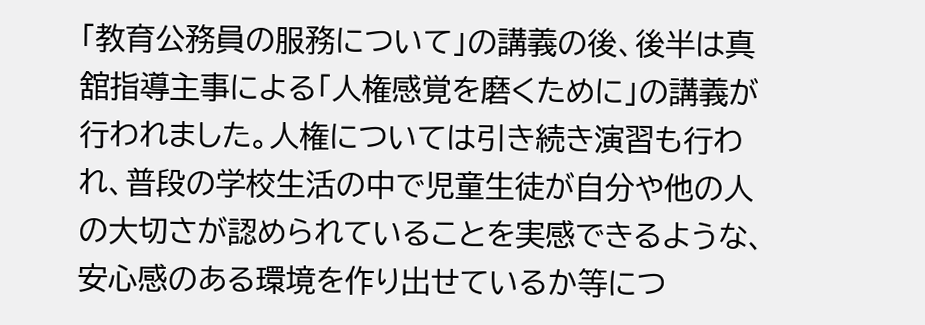「教育公務員の服務について」の講義の後、後半は真舘指導主事による「人権感覚を磨くために」の講義が行われました。人権については引き続き演習も行われ、普段の学校生活の中で児童生徒が自分や他の人の大切さが認められていることを実感できるような、安心感のある環境を作り出せているか等につ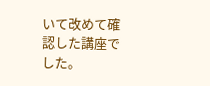いて改めて確認した講座でした。